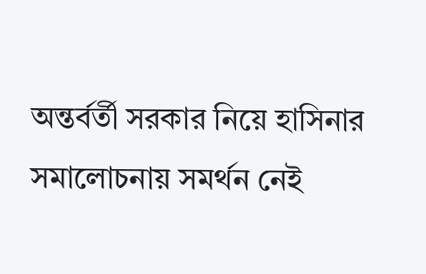অন্তর্বর্তী সরকার নিয়ে হাসিনার সমালোচনায় সমর্থন নেই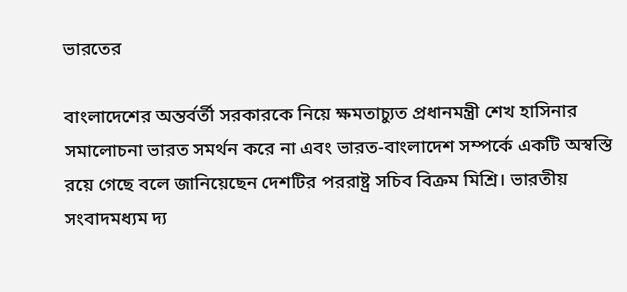ভারতের

বাংলাদেশের অন্তর্বর্তী সরকারকে নিয়ে ক্ষমতাচ্যুত প্রধানমন্ত্রী শেখ হাসিনার সমালোচনা ভারত সমর্থন করে না এবং ভারত-বাংলাদেশ সম্পর্কে একটি অস্বস্তি রয়ে গেছে বলে জানিয়েছেন দেশটির পররাষ্ট্র সচিব বিক্রম মিশ্রি। ভারতীয় সংবাদমধ্যম দ্য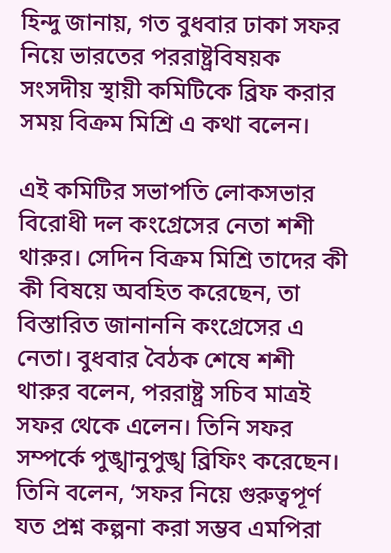হিন্দু জানায়, গত বুধবার ঢাকা সফর নিয়ে ভারতের পররাষ্ট্রবিষয়ক সংসদীয় স্থায়ী কমিটিকে ব্রিফ করার সময় বিক্রম মিশ্রি এ কথা বলেন।

এই কমিটির সভাপতি লোকসভার বিরোধী দল কংগ্রেসের নেতা শশী থারুর। সেদিন বিক্রম মিশ্রি তাদের কী কী বিষয়ে অবহিত করেছেন, তা বিস্তারিত জানাননি কংগ্রেসের এ নেতা। বুধবার বৈঠক শেষে শশী থারুর বলেন, পররাষ্ট্র সচিব মাত্রই সফর থেকে এলেন। তিনি সফর সম্পর্কে পুঙ্খানুপুঙ্খ ব্রিফিং করেছেন। তিনি বলেন, ‘সফর নিয়ে গুরুত্বপূর্ণ যত প্রশ্ন কল্পনা করা সম্ভব এমপিরা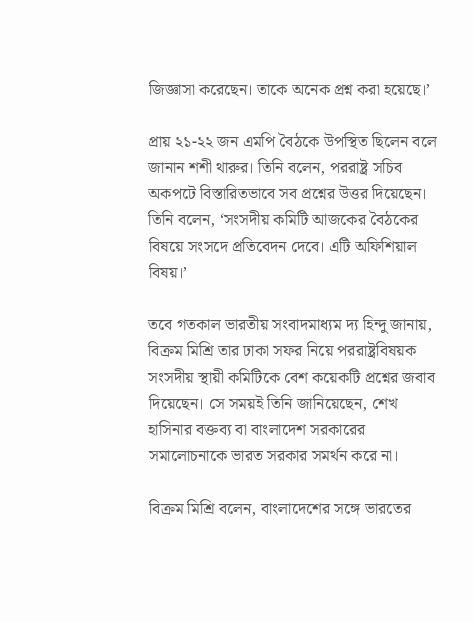জিজ্ঞাসা করেছেন। তাকে অনেক প্রশ্ন করা হয়েছে।’

প্রায় ২১-২২ জন এমপি বৈঠকে উপস্থিত ছিলেন বলে জানান শশী থারুর। তিনি বলেন, পররাষ্ট্র সচিব অকপটে বিস্তারিতভাবে সব প্রশ্নের উত্তর দিয়েছেন। তিনি বলেন, ‘সংসদীয় কমিটি আজকের বৈঠকের বিষয়ে সংসদে প্রতিবেদন দেবে। এটি অফিশিয়াল বিষয়।’

তবে গতকাল ভারতীয় সংবাদমাধ্যম দ্য হিন্দু জানায়, বিক্রম মিশ্রি তার ঢাকা সফর নিয়ে পররাষ্ট্রবিষয়ক সংসদীয় স্থায়ী কমিটিকে বেশ কয়েকটি প্রশ্নের জবাব দিয়েছেন। সে সময়ই তিনি জানিয়েছেন, শেখ হাসিনার বক্তব্য বা বাংলাদেশ সরকারের সমালোচনাকে ভারত সরকার সমর্থন করে না।

বিক্রম মিশ্রি বলেন, বাংলাদেশের সঙ্গে ভারতের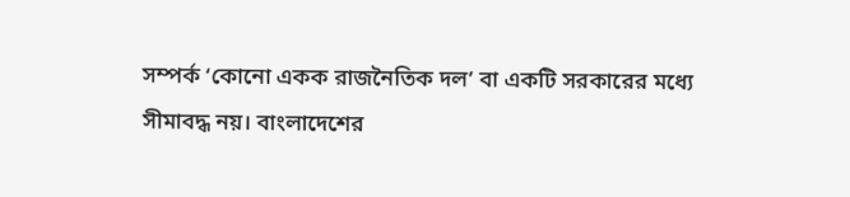সম্পর্ক ‘কোনো একক রাজনৈতিক দল’ বা একটি সরকারের মধ্যে সীমাবদ্ধ নয়। বাংলাদেশের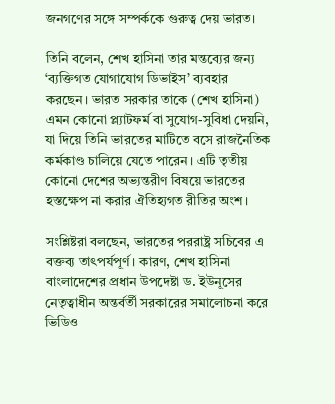জনগণের সঙ্গে সম্পর্ককে গুরুত্ব দেয় ভারত।

তিনি বলেন, শেখ হাসিনা তার মন্তব্যের জন্য ‘ব্যক্তিগত যোগাযোগ ডিভাইস’ ব্যবহার করছেন। ভারত সরকার তাকে (শেখ হাসিনা) এমন কোনো প্ল্যাটফর্ম বা সুযোগ-সুবিধা দেয়নি, যা দিয়ে তিনি ভারতের মাটিতে বসে রাজনৈতিক কর্মকাণ্ড চালিয়ে যেতে পারেন। এটি তৃতীয় কোনো দেশের অভ্যন্তরীণ বিষয়ে ভারতের হস্তক্ষেপ না করার ঐতিহ্যগত রীতির অংশ।

সংশ্লিষ্টরা বলছেন, ভারতের পররাষ্ট্র সচিবের এ বক্তব্য তাৎপর্যপূর্ণ। কারণ, শেখ হাসিনা বাংলাদেশের প্রধান উপদেষ্টা ড. ইউনূসের নেতৃত্বাধীন অন্তর্বর্তী সরকারের সমালোচনা করে ভিডিও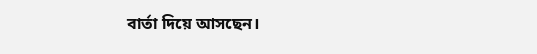বার্তা দিয়ে আসছেন।